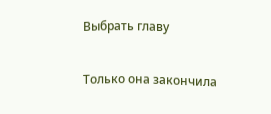Выбрать главу

Только она закончила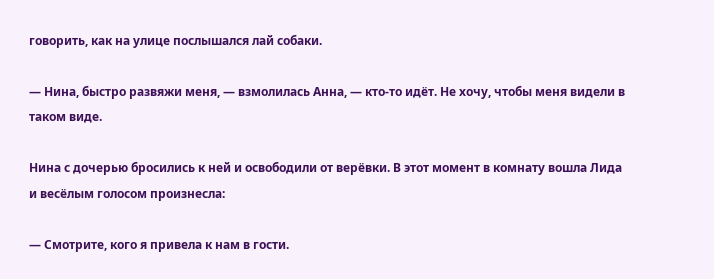говорить, как на улице послышался лай собаки.

— Нина, быстро развяжи меня, — взмолилась Анна, — кто-то идёт. Не хочу, чтобы меня видели в таком виде.

Нина с дочерью бросились к ней и освободили от верёвки. В этот момент в комнату вошла Лида и весёлым голосом произнесла:

— Смотрите, кого я привела к нам в гости.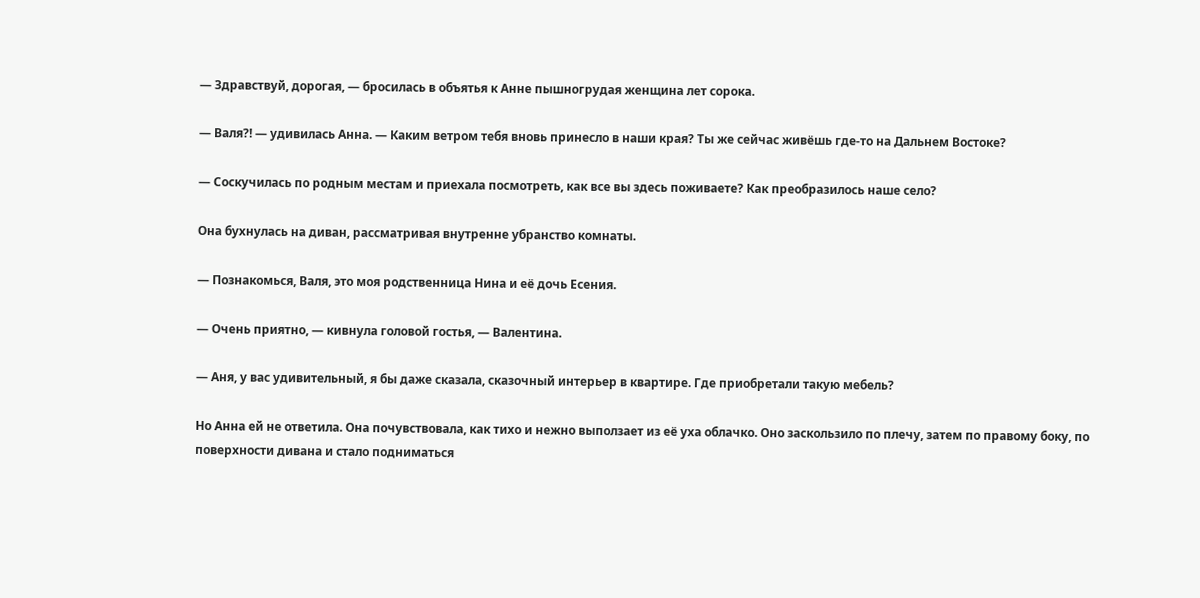— Здравствуй, дорогая, — бросилась в объятья к Анне пышногрудая женщина лет сорока.

— Валя?! — удивилась Анна. — Каким ветром тебя вновь принесло в наши края? Ты же сейчас живёшь где-то на Дальнем Востоке?

— Соскучилась по родным местам и приехала посмотреть, как все вы здесь поживаете? Как преобразилось наше село?

Она бухнулась на диван, рассматривая внутренне убранство комнаты.

— Познакомься, Валя, это моя родственница Нина и её дочь Есения.

— Очень приятно, — кивнула головой гостья, — Валентина.

— Аня, у вас удивительный, я бы даже сказала, сказочный интерьер в квартире. Где приобретали такую мебель?

Но Анна ей не ответила. Она почувствовала, как тихо и нежно выползает из её уха облачко. Оно заскользило по плечу, затем по правому боку, по поверхности дивана и стало подниматься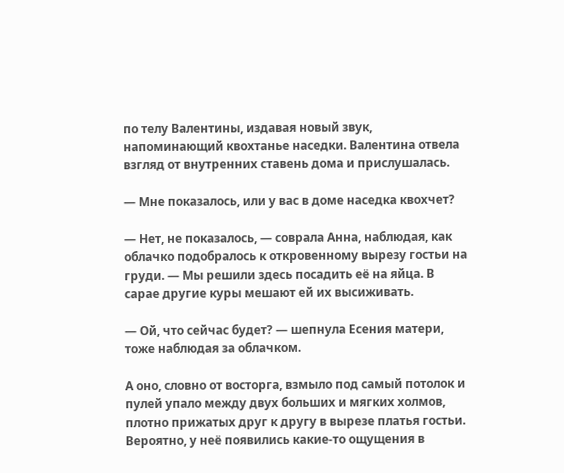по телу Валентины, издавая новый звук, напоминающий квохтанье наседки. Валентина отвела взгляд от внутренних ставень дома и прислушалась.

— Мне показалось, или у вас в доме наседка квохчет?

— Нет, не показалось, — соврала Анна, наблюдая, как облачко подобралось к откровенному вырезу гостьи на груди. — Мы решили здесь посадить её на яйца. В сарае другие куры мешают ей их высиживать.

— Ой, что сейчас будет? — шепнула Есения матери, тоже наблюдая за облачком.

А оно, словно от восторга, взмыло под самый потолок и пулей упало между двух больших и мягких холмов, плотно прижатых друг к другу в вырезе платья гостьи. Вероятно, у неё появились какие-то ощущения в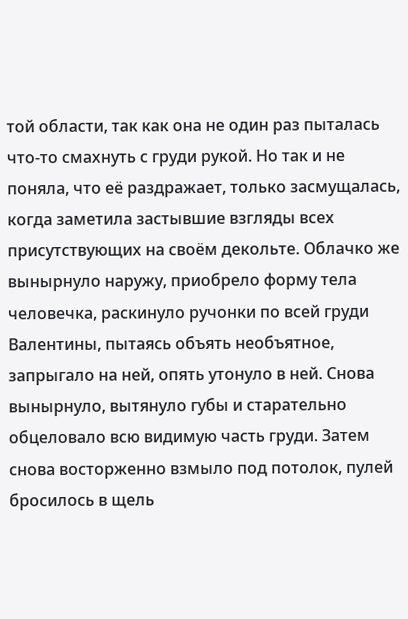той области, так как она не один раз пыталась что-то смахнуть с груди рукой. Но так и не поняла, что её раздражает, только засмущалась, когда заметила застывшие взгляды всех присутствующих на своём декольте. Облачко же вынырнуло наружу, приобрело форму тела человечка, раскинуло ручонки по всей груди Валентины, пытаясь объять необъятное, запрыгало на ней, опять утонуло в ней. Снова вынырнуло, вытянуло губы и старательно обцеловало всю видимую часть груди. Затем снова восторженно взмыло под потолок, пулей бросилось в щель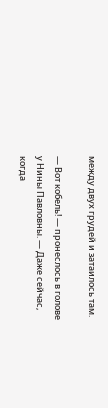между двух грудей и затаилось там.

— Вот кобель! — пронеслось в голове у Нины Павловны. — Даже сейчас, когда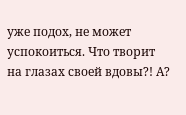уже подох, не может успокоиться. Что творит на глазах своей вдовы?! А?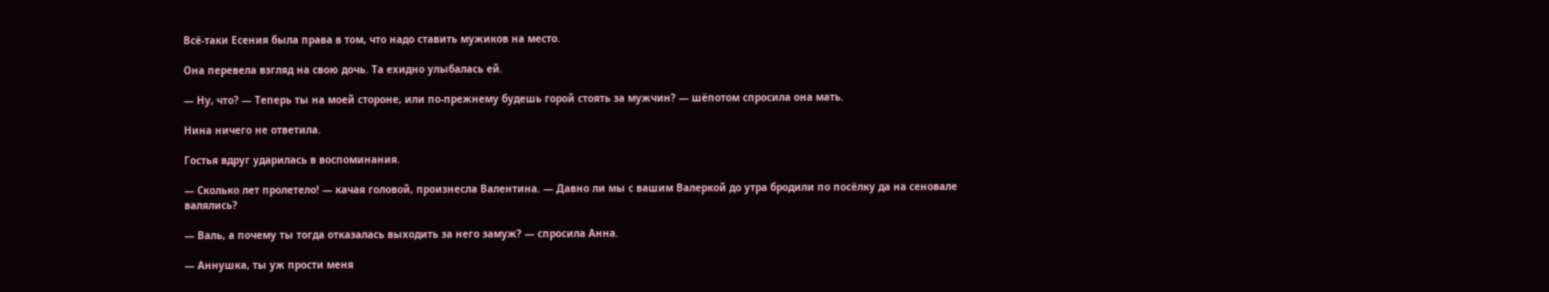Всё-таки Есения была права в том, что надо ставить мужиков на место.

Она перевела взгляд на свою дочь. Та ехидно улыбалась ей.

— Ну, что? — Теперь ты на моей стороне, или по-прежнему будешь горой стоять за мужчин? — шёпотом спросила она мать.

Нина ничего не ответила.

Гостья вдруг ударилась в воспоминания.

— Сколько лет пролетело! — качая головой, произнесла Валентина. — Давно ли мы с вашим Валеркой до утра бродили по посёлку да на сеновале валялись?

— Валь, а почему ты тогда отказалась выходить за него замуж? — спросила Анна.

— Аннушка, ты уж прости меня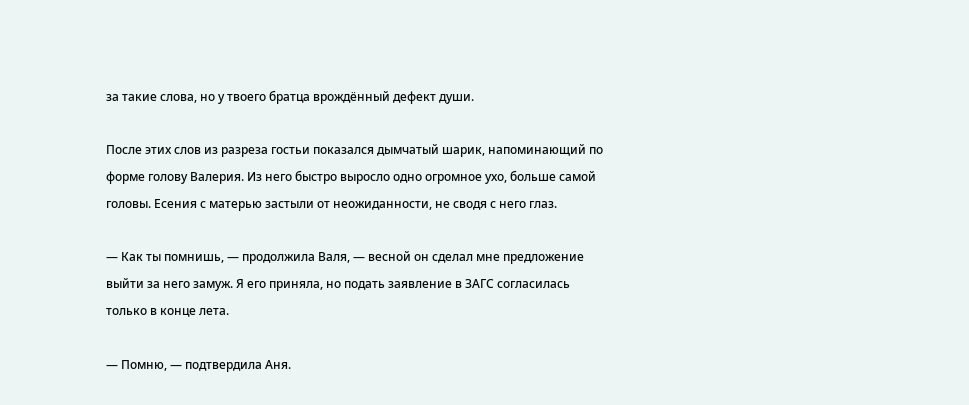за такие слова, но у твоего братца врождённый дефект души.

После этих слов из разреза гостьи показался дымчатый шарик, напоминающий по форме голову Валерия. Из него быстро выросло одно огромное ухо, больше самой головы. Есения с матерью застыли от неожиданности, не сводя с него глаз.

— Как ты помнишь, — продолжила Валя, — весной он сделал мне предложение выйти за него замуж. Я его приняла, но подать заявление в ЗАГС согласилась только в конце лета.

— Помню, — подтвердила Аня.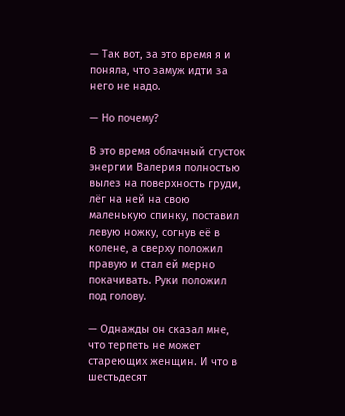— Так вот, за это время я и поняла, что замуж идти за него не надо.

— Но почему?

В это время облачный сгусток энергии Валерия полностью вылез на поверхность груди, лёг на ней на свою маленькую спинку, поставил левую ножку, согнув её в колене, а сверху положил правую и стал ей мерно покачивать. Руки положил под голову.

— Однажды он сказал мне, что терпеть не может стареющих женщин. И что в шестьдесят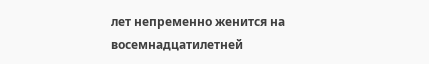лет непременно женится на восемнадцатилетней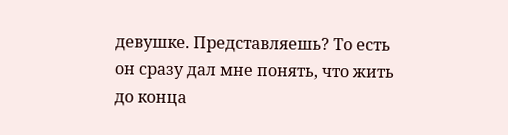девушке. Представляешь? То есть он сразу дал мне понять, что жить до конца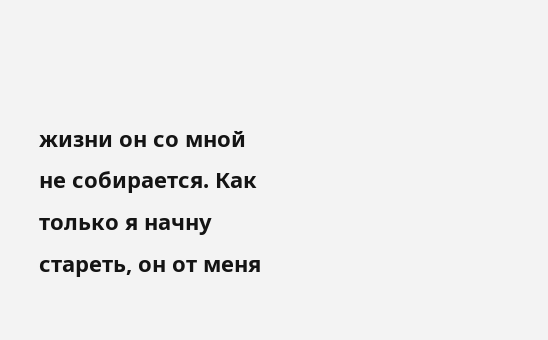жизни он со мной не собирается. Как только я начну стареть, он от меня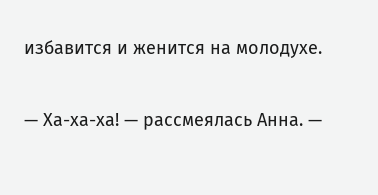избавится и женится на молодухе.

— Ха-ха-ха! — рассмеялась Анна. —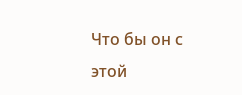Что бы он с этой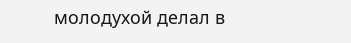молодухой делал в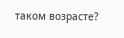таком возрасте?